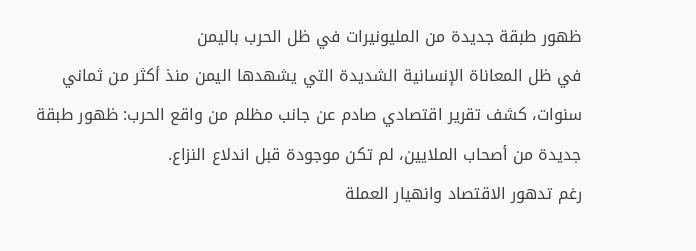ظهور طبقة جديدة من المليونيرات في ظل الحرب باليمن
في ظل المعاناة الإنسانية الشديدة التي يشهدها اليمن منذ أكثر من ثماني سنوات، كشف تقرير اقتصادي صادم عن جانب مظلم من واقع الحرب: ظهور طبقة جديدة من أصحاب الملايين، لم تكن موجودة قبل اندلاع النزاع.
رغم تدهور الاقتصاد وانهيار العملة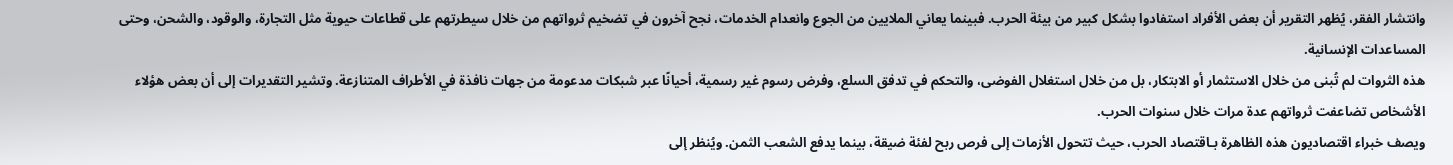وانتشار الفقر، يُظهر التقرير أن بعض الأفراد استفادوا بشكل كبير من بيئة الحرب. فبينما يعاني الملايين من الجوع وانعدام الخدمات، نجح آخرون في تضخيم ثرواتهم من خلال سيطرتهم على قطاعات حيوية مثل التجارة، والوقود، والشحن، وحتى المساعدات الإنسانية.
هذه الثروات لم تُبنى من خلال الاستثمار أو الابتكار، بل من خلال استغلال الفوضى، والتحكم في تدفق السلع، وفرض رسوم غير رسمية، أحيانًا عبر شبكات مدعومة من جهات نافذة في الأطراف المتنازعة. وتشير التقديرات إلى أن بعض هؤلاء الأشخاص تضاعفت ثرواتهم عدة مرات خلال سنوات الحرب.
ويصف خبراء اقتصاديون هذه الظاهرة بـاقتصاد الحرب، حيث تتحول الأزمات إلى فرص ربح لفئة ضيقة، بينما يدفع الشعب الثمن. ويُنظر إلى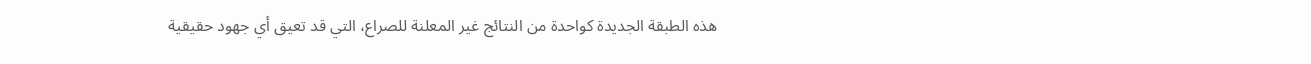هذه الطبقة الجديدة كواحدة من النتائج غير المعلنة للصراع، التي قد تعيق أي جهود حقيقية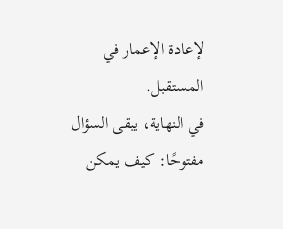لإعادة الإعمار في المستقبل.
في النهاية، يبقى السؤال مفتوحًا: كيف يمكن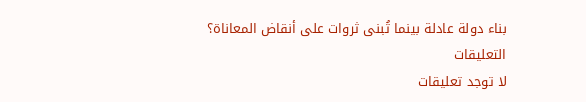بناء دولة عادلة بينما تُبنى ثروات على أنقاض المعاناة؟
التعليقات
لا توجد تعليقات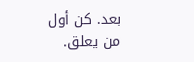بعد. كن أول من يعلق.